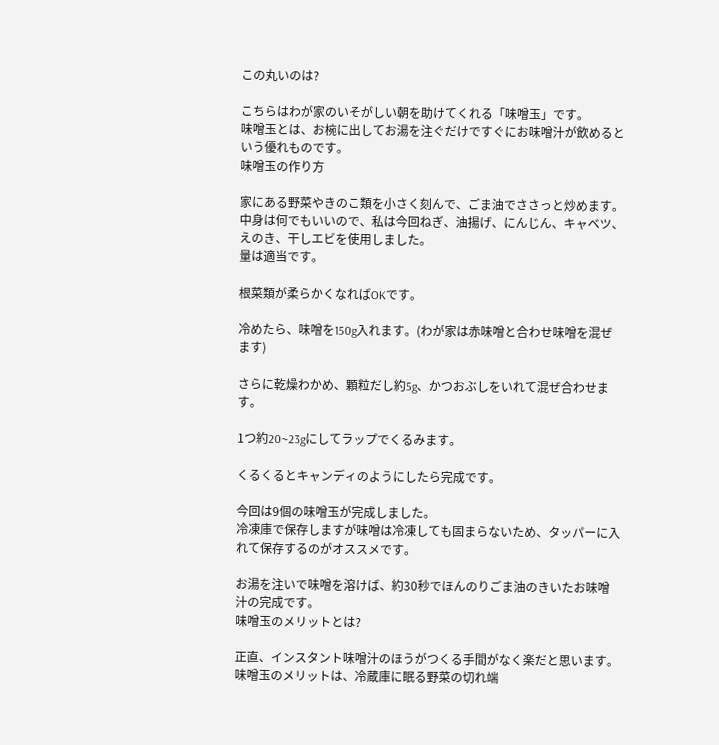この丸いのは?

こちらはわが家のいそがしい朝を助けてくれる「味噌玉」です。
味噌玉とは、お椀に出してお湯を注ぐだけですぐにお味噌汁が飲めるという優れものです。
味噌玉の作り方

家にある野菜やきのこ類を小さく刻んで、ごま油でささっと炒めます。
中身は何でもいいので、私は今回ねぎ、油揚げ、にんじん、キャベツ、えのき、干しエビを使用しました。
量は適当です。

根菜類が柔らかくなればOKです。

冷めたら、味噌を150g入れます。(わが家は赤味噌と合わせ味噌を混ぜます)

さらに乾燥わかめ、顆粒だし約5g、かつおぶしをいれて混ぜ合わせます。

1つ約20~23gにしてラップでくるみます。

くるくるとキャンディのようにしたら完成です。

今回は9個の味噌玉が完成しました。
冷凍庫で保存しますが味噌は冷凍しても固まらないため、タッパーに入れて保存するのがオススメです。

お湯を注いで味噌を溶けば、約30秒でほんのりごま油のきいたお味噌汁の完成です。
味噌玉のメリットとは?

正直、インスタント味噌汁のほうがつくる手間がなく楽だと思います。
味噌玉のメリットは、冷蔵庫に眠る野菜の切れ端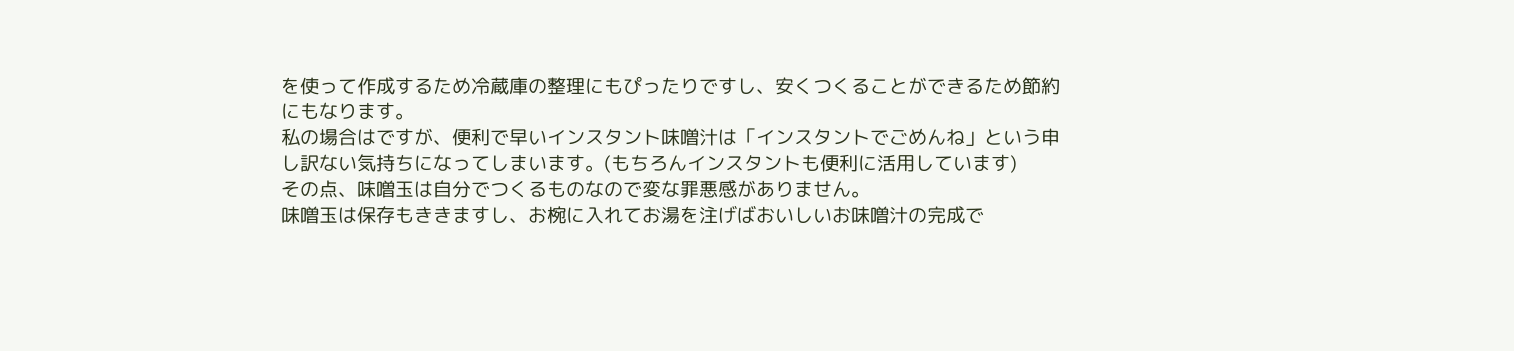を使って作成するため冷蔵庫の整理にもぴったりですし、安くつくることができるため節約にもなります。
私の場合はですが、便利で早いインスタント味噌汁は「インスタントでごめんね」という申し訳ない気持ちになってしまいます。(もちろんインスタントも便利に活用しています)
その点、味噌玉は自分でつくるものなので変な罪悪感がありません。
味噌玉は保存もききますし、お椀に入れてお湯を注げばおいしいお味噌汁の完成で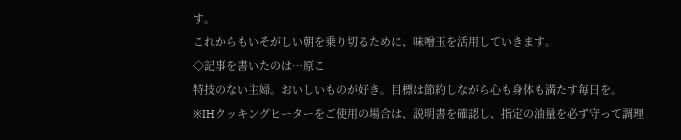す。
これからもいそがしい朝を乗り切るために、味噌玉を活用していきます。
◇記事を書いたのは…原こ
特技のない主婦。おいしいものが好き。目標は節約しながら心も身体も満たす毎日を。
※IHクッキングヒーターをご使用の場合は、説明書を確認し、指定の油量を必ず守って調理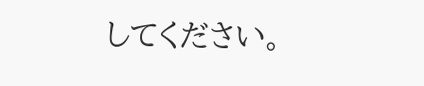してください。